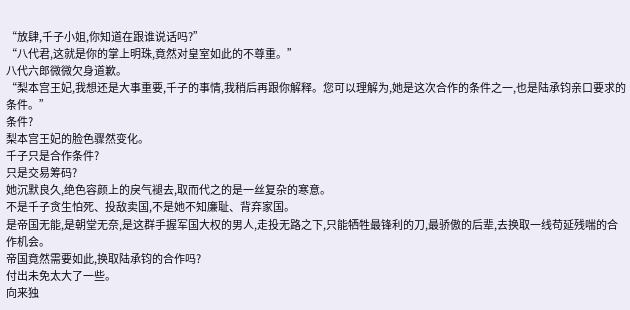“放肆,千子小姐,你知道在跟谁说话吗?”
“八代君,这就是你的掌上明珠,竟然对皇室如此的不尊重。”
八代六郎微微欠身道歉。
“梨本宫王妃,我想还是大事重要,千子的事情,我稍后再跟你解释。您可以理解为,她是这次合作的条件之一,也是陆承钧亲口要求的条件。”
条件?
梨本宫王妃的脸色骤然变化。
千子只是合作条件?
只是交易筹码?
她沉默良久,绝色容颜上的戾气褪去,取而代之的是一丝复杂的寒意。
不是千子贪生怕死、投敌卖国,不是她不知廉耻、背弃家国。
是帝国无能,是朝堂无奈,是这群手握军国大权的男人,走投无路之下,只能牺牲最锋利的刀,最骄傲的后辈,去换取一线苟延残喘的合作机会。
帝国竟然需要如此,换取陆承钧的合作吗?
付出未免太大了一些。
向来独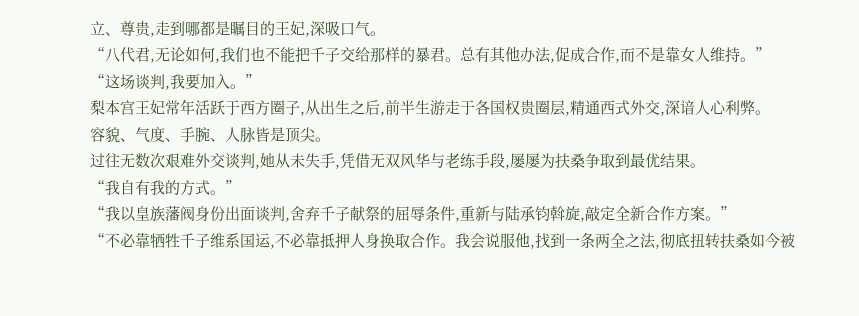立、尊贵,走到哪都是瞩目的王妃,深吸口气。
“八代君,无论如何,我们也不能把千子交给那样的暴君。总有其他办法,促成合作,而不是靠女人维持。”
“这场谈判,我要加入。”
梨本宫王妃常年活跃于西方圈子,从出生之后,前半生游走于各国权贵圈层,精通西式外交,深谙人心利弊。
容貌、气度、手腕、人脉皆是顶尖。
过往无数次艰难外交谈判,她从未失手,凭借无双风华与老练手段,屡屡为扶桑争取到最优结果。
“我自有我的方式。”
“我以皇族藩阀身份出面谈判,舍弃千子献祭的屈辱条件,重新与陆承钧斡旋,敲定全新合作方案。”
“不必靠牺牲千子维系国运,不必靠抵押人身换取合作。我会说服他,找到一条两全之法,彻底扭转扶桑如今被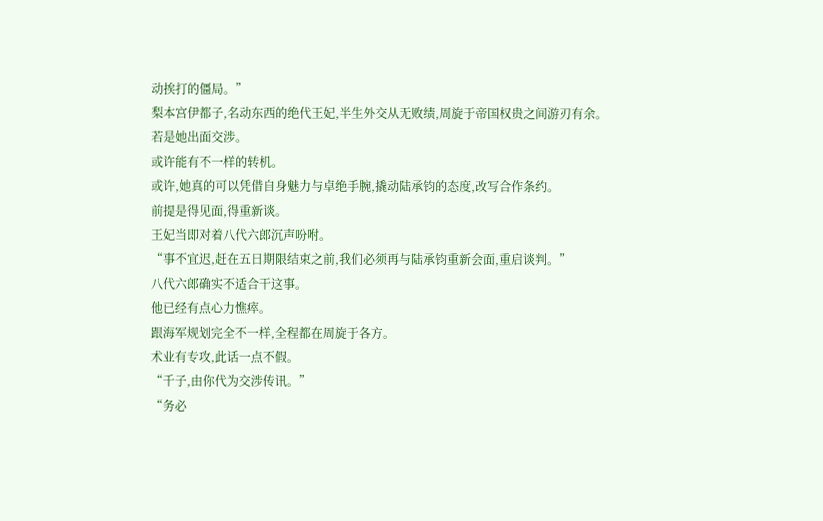动挨打的僵局。”
梨本宫伊都子,名动东西的绝代王妃,半生外交从无败绩,周旋于帝国权贵之间游刃有余。
若是她出面交涉。
或许能有不一样的转机。
或许,她真的可以凭借自身魅力与卓绝手腕,撬动陆承钧的态度,改写合作条约。
前提是得见面,得重新谈。
王妃当即对着八代六郎沉声吩咐。
“事不宜迟,赶在五日期限结束之前,我们必须再与陆承钧重新会面,重启谈判。”
八代六郎确实不适合干这事。
他已经有点心力憔瘁。
跟海军规划完全不一样,全程都在周旋于各方。
术业有专攻,此话一点不假。
“千子,由你代为交涉传讯。”
“务必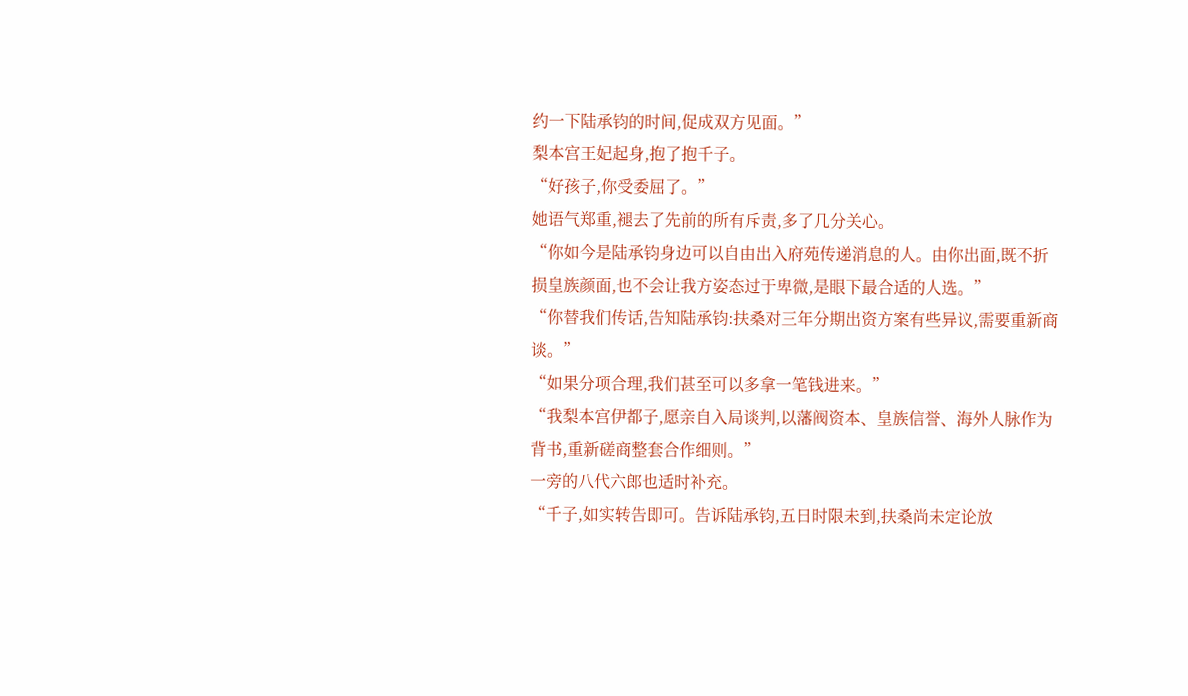约一下陆承钧的时间,促成双方见面。”
梨本宫王妃起身,抱了抱千子。
“好孩子,你受委屈了。”
她语气郑重,褪去了先前的所有斥责,多了几分关心。
“你如今是陆承钧身边可以自由出入府苑传递消息的人。由你出面,既不折损皇族颜面,也不会让我方姿态过于卑微,是眼下最合适的人选。”
“你替我们传话,告知陆承钧:扶桑对三年分期出资方案有些异议,需要重新商谈。”
“如果分项合理,我们甚至可以多拿一笔钱进来。”
“我梨本宫伊都子,愿亲自入局谈判,以藩阀资本、皇族信誉、海外人脉作为背书,重新磋商整套合作细则。”
一旁的八代六郎也适时补充。
“千子,如实转告即可。告诉陆承钧,五日时限未到,扶桑尚未定论放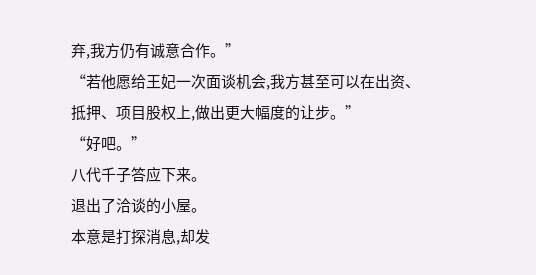弃,我方仍有诚意合作。”
“若他愿给王妃一次面谈机会,我方甚至可以在出资、抵押、项目股权上,做出更大幅度的让步。”
“好吧。”
八代千子答应下来。
退出了洽谈的小屋。
本意是打探消息,却发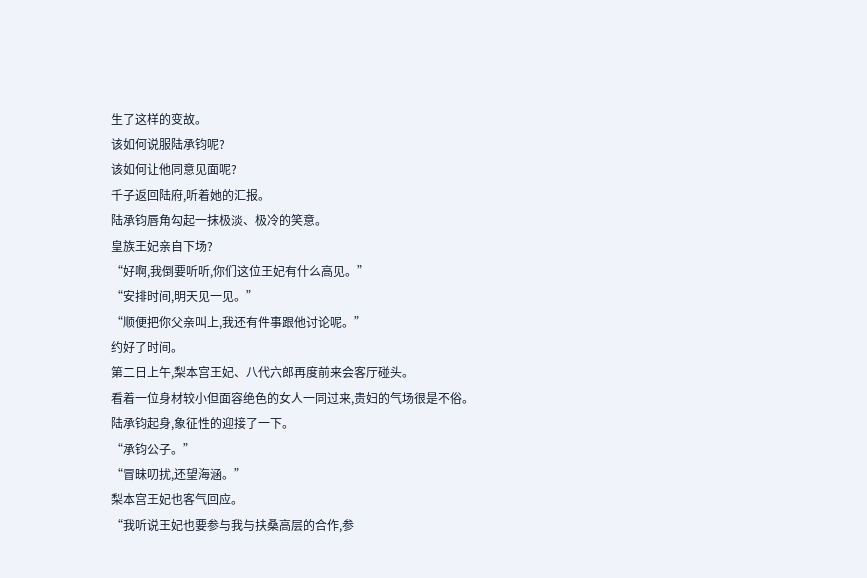生了这样的变故。
该如何说服陆承钧呢?
该如何让他同意见面呢?
千子返回陆府,听着她的汇报。
陆承钧唇角勾起一抹极淡、极冷的笑意。
皇族王妃亲自下场?
“好啊,我倒要听听,你们这位王妃有什么高见。”
“安排时间,明天见一见。”
“顺便把你父亲叫上,我还有件事跟他讨论呢。”
约好了时间。
第二日上午,梨本宫王妃、八代六郎再度前来会客厅碰头。
看着一位身材较小但面容绝色的女人一同过来,贵妇的气场很是不俗。
陆承钧起身,象征性的迎接了一下。
“承钧公子。”
“冒昧叨扰,还望海涵。”
梨本宫王妃也客气回应。
“我听说王妃也要参与我与扶桑高层的合作,参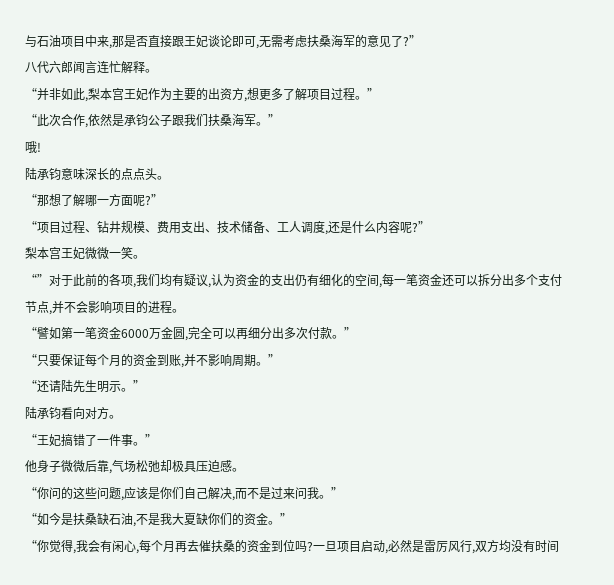与石油项目中来,那是否直接跟王妃谈论即可,无需考虑扶桑海军的意见了?”
八代六郎闻言连忙解释。
“并非如此,梨本宫王妃作为主要的出资方,想更多了解项目过程。”
“此次合作,依然是承钧公子跟我们扶桑海军。”
哦!
陆承钧意味深长的点点头。
“那想了解哪一方面呢?”
“项目过程、钻井规模、费用支出、技术储备、工人调度,还是什么内容呢?”
梨本宫王妃微微一笑。
“”对于此前的各项,我们均有疑议,认为资金的支出仍有细化的空间,每一笔资金还可以拆分出多个支付节点,并不会影响项目的进程。
“譬如第一笔资金6000万金圆,完全可以再细分出多次付款。”
“只要保证每个月的资金到账,并不影响周期。”
“还请陆先生明示。”
陆承钧看向对方。
“王妃搞错了一件事。”
他身子微微后靠,气场松弛却极具压迫感。
“你问的这些问题,应该是你们自己解决,而不是过来问我。”
“如今是扶桑缺石油,不是我大夏缺你们的资金。”
“你觉得,我会有闲心,每个月再去催扶桑的资金到位吗?一旦项目启动,必然是雷厉风行,双方均没有时间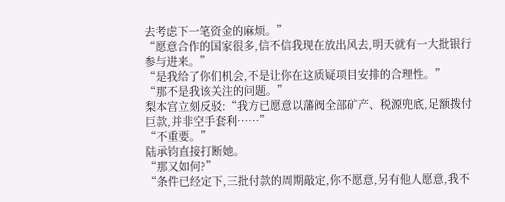去考虑下一笔资金的麻烦。”
“愿意合作的国家很多,信不信我现在放出风去,明天就有一大批银行参与进来。”
“是我给了你们机会,不是让你在这质疑项目安排的合理性。”
“那不是我该关注的问题。”
梨本宫立刻反驳:“我方已愿意以藩阀全部矿产、税源兜底,足额拨付巨款,并非空手套利……”
“不重要。”
陆承钧直接打断她。
“那又如何?”
“条件已经定下,三批付款的周期敲定,你不愿意,另有他人愿意,我不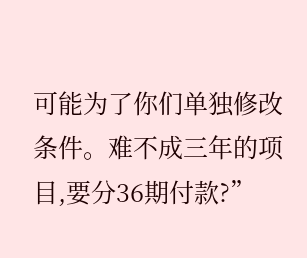可能为了你们单独修改条件。难不成三年的项目,要分36期付款?”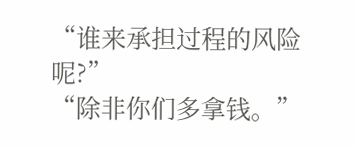“谁来承担过程的风险呢?”
“除非你们多拿钱。”